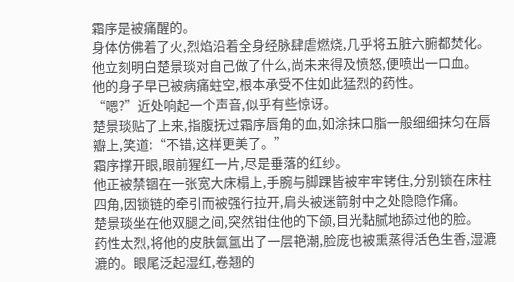霜序是被痛醒的。
身体仿佛着了火,烈焰沿着全身经脉肆虐燃烧,几乎将五脏六腑都焚化。他立刻明白楚景琰对自己做了什么,尚未来得及愤怒,便喷出一口血。
他的身子早已被病痛蛀空,根本承受不住如此猛烈的药性。
“嗯?”近处响起一个声音,似乎有些惊讶。
楚景琰贴了上来,指腹抚过霜序唇角的血,如涂抹口脂一般细细抹匀在唇瓣上,笑道:“不错,这样更美了。”
霜序撑开眼,眼前猩红一片,尽是垂落的红纱。
他正被禁锢在一张宽大床榻上,手腕与脚踝皆被牢牢铐住,分别锁在床柱四角,因锁链的牵引而被强行拉开,肩头被迷箭射中之处隐隐作痛。
楚景琰坐在他双腿之间,突然钳住他的下颌,目光黏腻地舔过他的脸。
药性太烈,将他的皮肤氤氲出了一层艳潮,脸庞也被熏蒸得活色生香,湿漉漉的。眼尾泛起湿红,卷翘的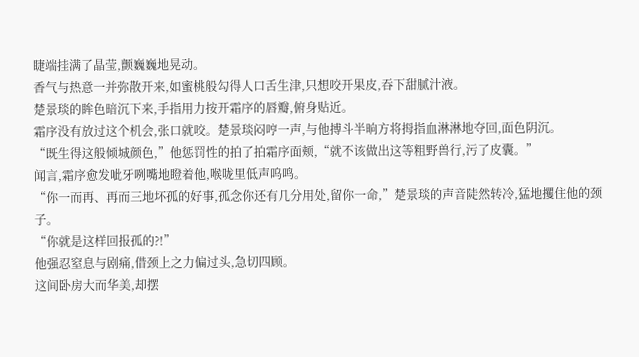睫端挂满了晶莹,颤巍巍地晃动。
香气与热意一并弥散开来,如蜜桃般勾得人口舌生津,只想咬开果皮,吞下甜腻汁液。
楚景琰的眸色暗沉下来,手指用力按开霜序的唇瓣,俯身贴近。
霜序没有放过这个机会,张口就咬。楚景琰闷哼一声,与他搏斗半晌方将拇指血淋淋地夺回,面色阴沉。
“既生得这般倾城颜色,”他惩罚性的拍了拍霜序面颊,“就不该做出这等粗野兽行,污了皮囊。”
闻言,霜序愈发呲牙咧嘴地瞪着他,喉咙里低声呜鸣。
“你一而再、再而三地坏孤的好事,孤念你还有几分用处,留你一命,”楚景琰的声音陡然转冷,猛地攫住他的颈子。
“你就是这样回报孤的?!”
他强忍窒息与剧痛,借颈上之力偏过头,急切四顾。
这间卧房大而华美,却摆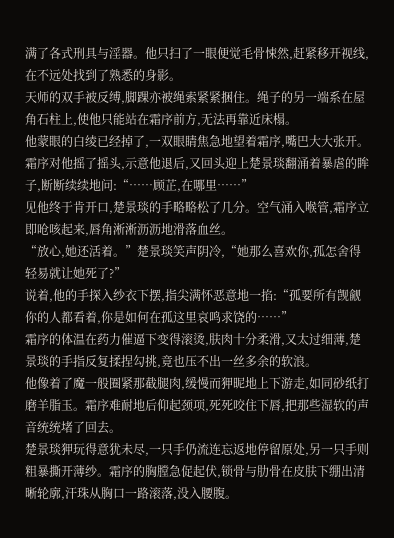满了各式刑具与淫器。他只扫了一眼便觉毛骨悚然,赶紧移开视线,在不远处找到了熟悉的身影。
天师的双手被反缚,脚踝亦被绳索紧紧捆住。绳子的另一端系在屋角石柱上,使他只能站在霜序前方,无法再靠近床榻。
他蒙眼的白绫已经掉了,一双眼睛焦急地望着霜序,嘴巴大大张开。
霜序对他摇了摇头,示意他退后,又回头迎上楚景琰翻涌着暴虐的眸子,断断续续地问:“……顾芷,在哪里……”
见他终于肯开口,楚景琰的手略略松了几分。空气涌入喉管,霜序立即呛咳起来,唇角淅淅沥沥地滑落血丝。
“放心,她还活着。”楚景琰笑声阴冷,“她那么喜欢你,孤怎舍得轻易就让她死了?”
说着,他的手探入纱衣下摆,指尖满怀恶意地一掐:“孤要所有觊觎你的人都看着,你是如何在孤这里哀鸣求饶的……”
霜序的体温在药力催逼下变得滚烫,肤肉十分柔滑,又太过细薄,楚景琰的手指反复揉捏勾挑,竟也压不出一丝多余的软浪。
他像着了魔一般圈紧那截腿肉,缓慢而狎昵地上下游走,如同砂纸打磨羊脂玉。霜序难耐地后仰起颈项,死死咬住下唇,把那些湿软的声音统统堵了回去。
楚景琰狎玩得意犹未尽,一只手仍流连忘返地停留原处,另一只手则粗暴撕开薄纱。霜序的胸膛急促起伏,锁骨与肋骨在皮肤下绷出清晰轮廓,汗珠从胸口一路滚落,没入腰腹。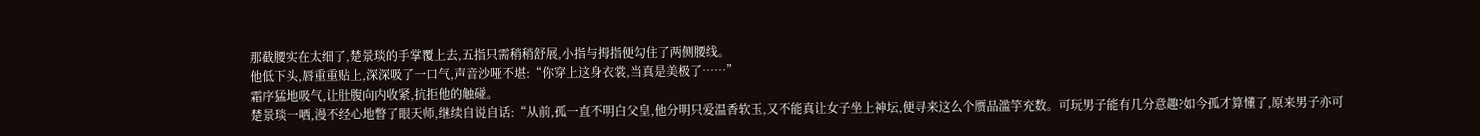那截腰实在太细了,楚景琰的手掌覆上去,五指只需稍稍舒展,小指与拇指便勾住了两侧腰线。
他低下头,唇重重贴上,深深吸了一口气,声音沙哑不堪:“你穿上这身衣裳,当真是美极了……”
霜序猛地吸气,让肚腹向内收紧,抗拒他的触碰。
楚景琰一哂,漫不经心地瞥了眼天师,继续自说自话:“从前,孤一直不明白父皇,他分明只爱温香软玉,又不能真让女子坐上神坛,便寻来这么个赝品滥竽充数。可玩男子能有几分意趣?如今孤才算懂了,原来男子亦可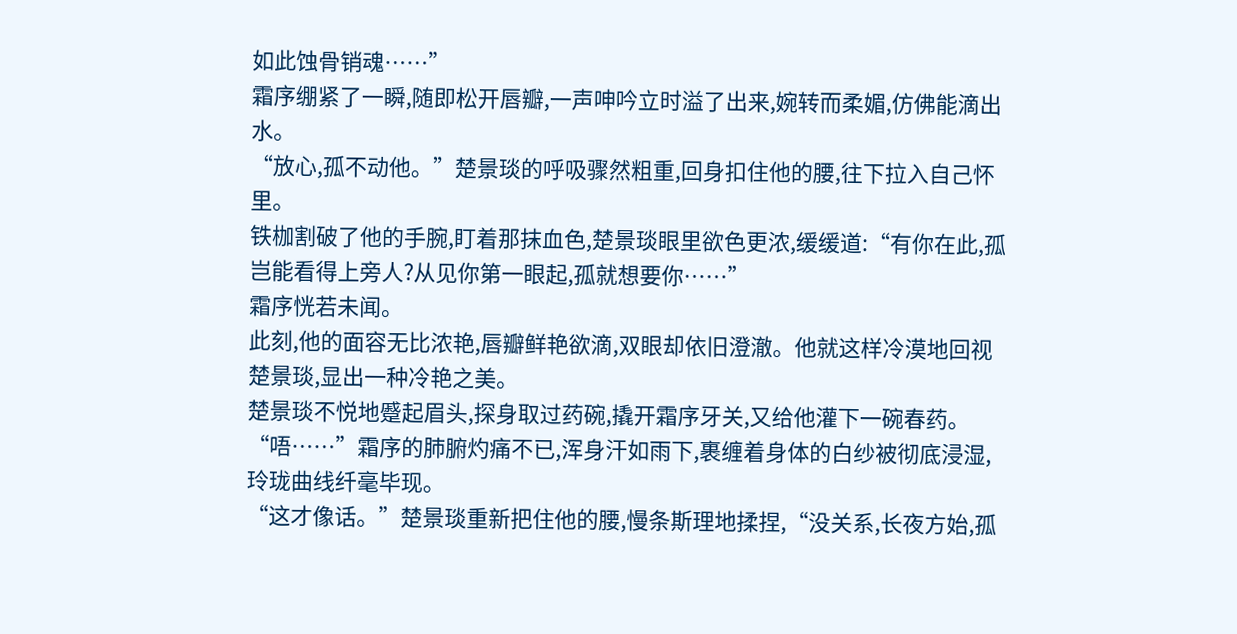如此蚀骨销魂……”
霜序绷紧了一瞬,随即松开唇瓣,一声呻吟立时溢了出来,婉转而柔媚,仿佛能滴出水。
“放心,孤不动他。”楚景琰的呼吸骤然粗重,回身扣住他的腰,往下拉入自己怀里。
铁枷割破了他的手腕,盯着那抹血色,楚景琰眼里欲色更浓,缓缓道:“有你在此,孤岂能看得上旁人?从见你第一眼起,孤就想要你……”
霜序恍若未闻。
此刻,他的面容无比浓艳,唇瓣鲜艳欲滴,双眼却依旧澄澈。他就这样冷漠地回视楚景琰,显出一种冷艳之美。
楚景琰不悦地蹙起眉头,探身取过药碗,撬开霜序牙关,又给他灌下一碗春药。
“唔……”霜序的肺腑灼痛不已,浑身汗如雨下,裹缠着身体的白纱被彻底浸湿,玲珑曲线纤毫毕现。
“这才像话。”楚景琰重新把住他的腰,慢条斯理地揉捏,“没关系,长夜方始,孤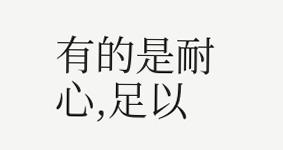有的是耐心,足以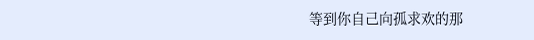等到你自己向孤求欢的那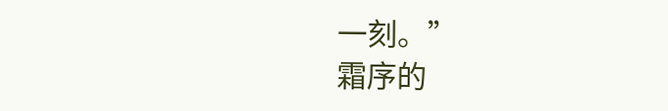一刻。”
霜序的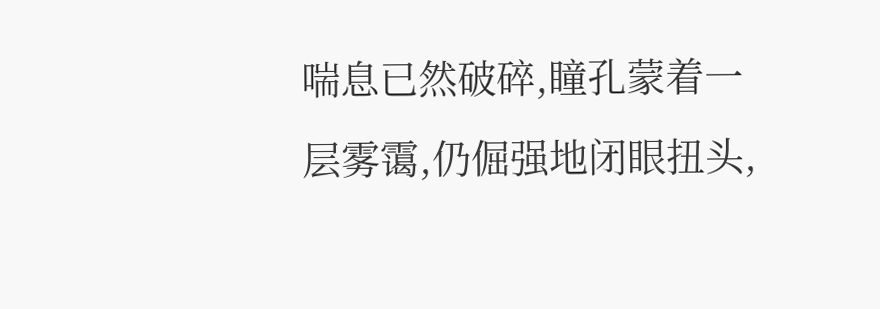喘息已然破碎,瞳孔蒙着一层雾霭,仍倔强地闭眼扭头,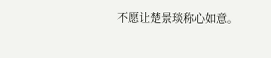不愿让楚景琰称心如意。